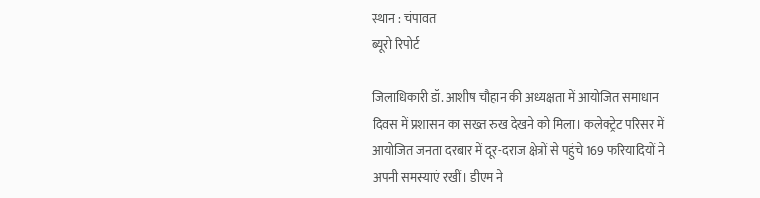स्थान : चंपावत
ब्यूरो रिपोर्ट

जिलाधिकारी डॉ. आशीष चौहान की अध्यक्षता में आयोजित समाधान दिवस में प्रशासन का सख्त रुख देखने को मिला। कलेक्ट्रेट परिसर में आयोजित जनता दरबार में दूर-दराज क्षेत्रों से पहुंचे 169 फरियादियों ने अपनी समस्याएं रखीं। डीएम ने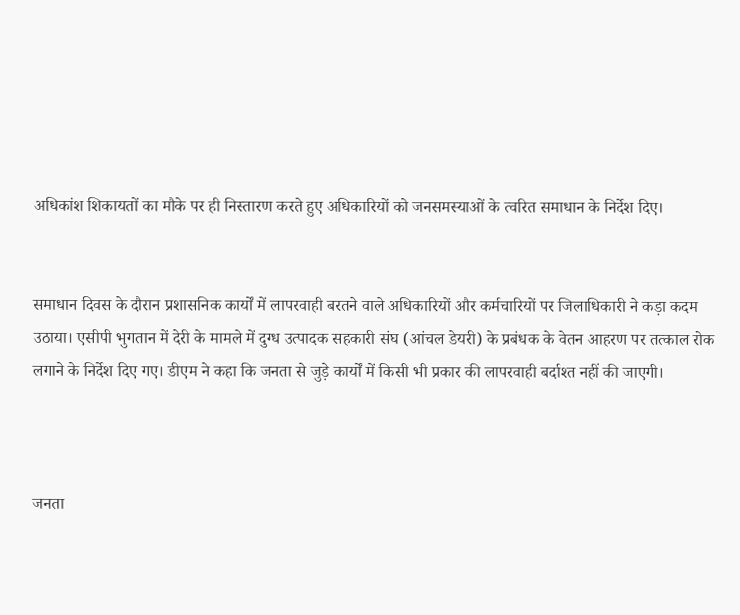अधिकांश शिकायतों का मौके पर ही निस्तारण करते हुए अधिकारियों को जनसमस्याओं के त्वरित समाधान के निर्देश दिए।


समाधान दिवस के दौरान प्रशासनिक कार्यों में लापरवाही बरतने वाले अधिकारियों और कर्मचारियों पर जिलाधिकारी ने कड़ा कदम उठाया। एसीपी भुगतान में देरी के मामले में दुग्ध उत्पादक सहकारी संघ (आंचल डेयरी) के प्रबंधक के वेतन आहरण पर तत्काल रोक लगाने के निर्देश दिए गए। डीएम ने कहा कि जनता से जुड़े कार्यों में किसी भी प्रकार की लापरवाही बर्दाश्त नहीं की जाएगी।



जनता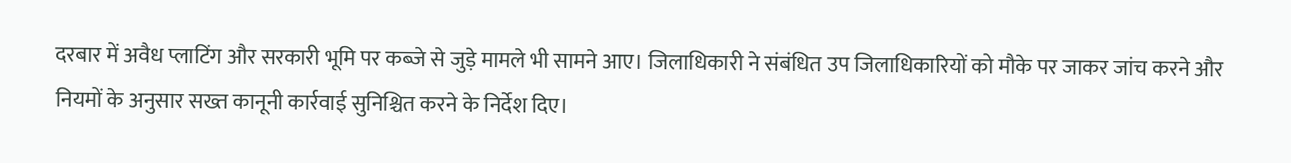दरबार में अवैध प्लाटिंग और सरकारी भूमि पर कब्जे से जुड़े मामले भी सामने आए। जिलाधिकारी ने संबंधित उप जिलाधिकारियों को मौके पर जाकर जांच करने और नियमों के अनुसार सख्त कानूनी कार्रवाई सुनिश्चित करने के निर्देश दिए।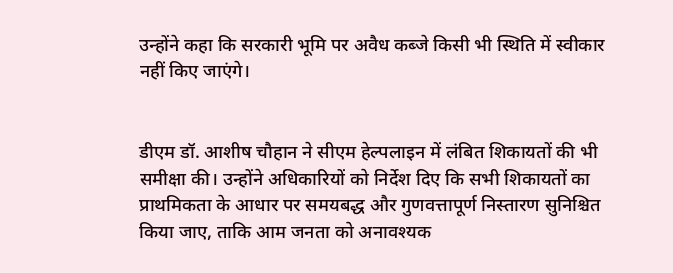उन्होंने कहा कि सरकारी भूमि पर अवैध कब्जे किसी भी स्थिति में स्वीकार नहीं किए जाएंगे।


डीएम डॉ. आशीष चौहान ने सीएम हेल्पलाइन में लंबित शिकायतों की भी समीक्षा की। उन्होंने अधिकारियों को निर्देश दिए कि सभी शिकायतों का प्राथमिकता के आधार पर समयबद्ध और गुणवत्तापूर्ण निस्तारण सुनिश्चित किया जाए, ताकि आम जनता को अनावश्यक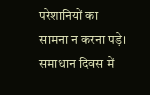परेशानियों का सामना न करना पड़े।
समाधान दिवस में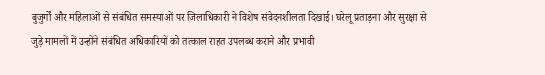बुजुर्गों और महिलाओं से संबंधित समस्याओं पर जिलाधिकारी ने विशेष संवेदनशीलता दिखाई। घरेलू प्रताड़ना और सुरक्षा से जुड़े मामलों में उन्होंने संबंधित अधिकारियों को तत्काल राहत उपलब्ध कराने और प्रभावी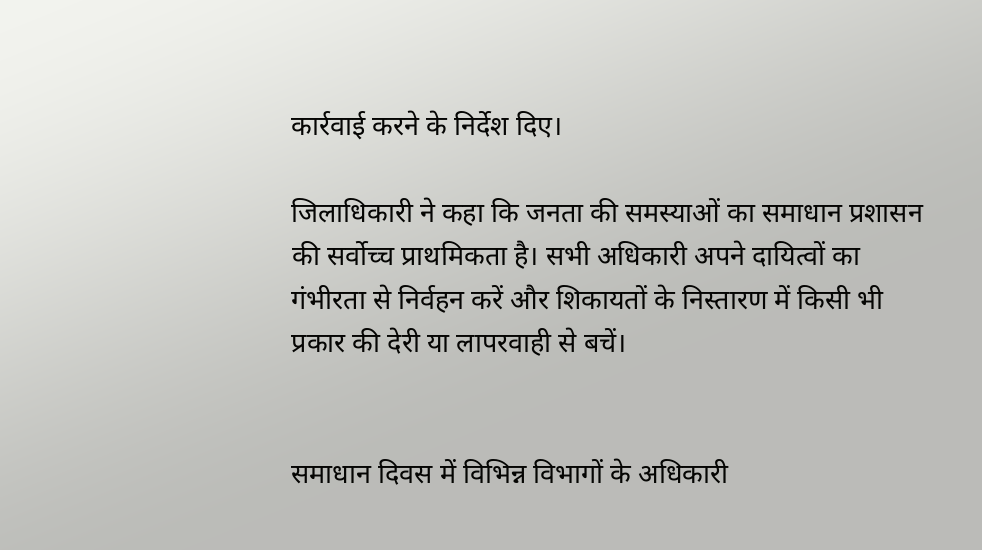कार्रवाई करने के निर्देश दिए।

जिलाधिकारी ने कहा कि जनता की समस्याओं का समाधान प्रशासन की सर्वोच्च प्राथमिकता है। सभी अधिकारी अपने दायित्वों का गंभीरता से निर्वहन करें और शिकायतों के निस्तारण में किसी भी प्रकार की देरी या लापरवाही से बचें।


समाधान दिवस में विभिन्न विभागों के अधिकारी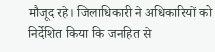मौजूद रहे। जिलाधिकारी ने अधिकारियों को निर्देशित किया कि जनहित से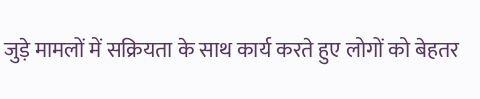जुड़े मामलों में सक्रियता के साथ कार्य करते हुए लोगों को बेहतर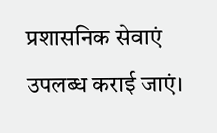प्रशासनिक सेवाएं उपलब्ध कराई जाएं।